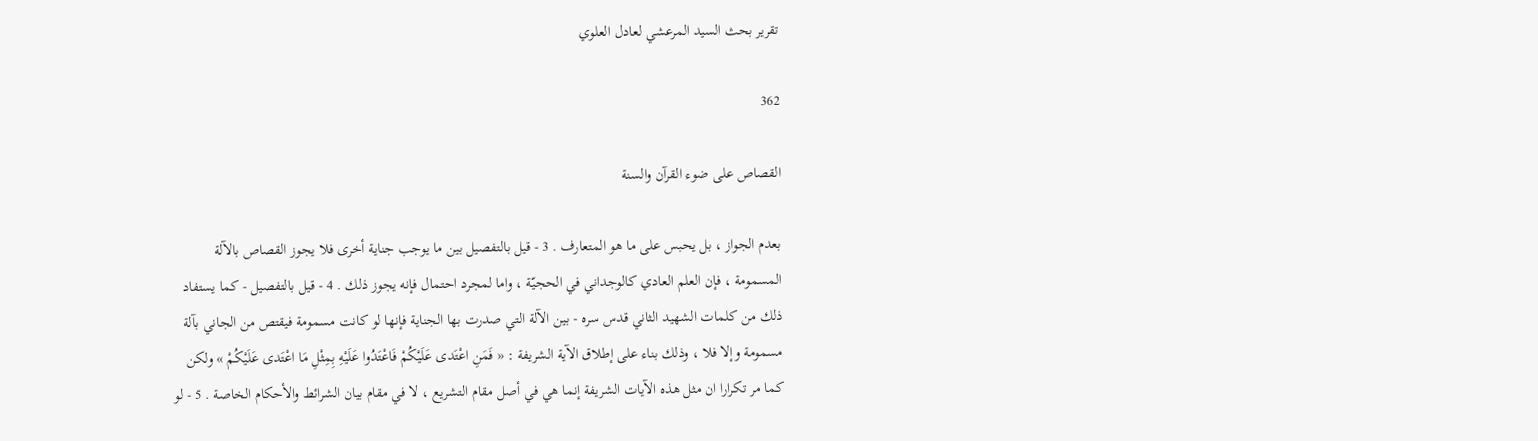تقرير بحث السيد المرعشي لعادل العلوي

362

القصاص على ضوء القرآن والسنة

بعدم الجواز ، بل يحبس على ما هو المتعارف . 3 - قيل بالتفصيل بين ما يوجب جناية أخرى فلا يجوز القصاص بالآلة المسمومة ، فإن العلم العادي كالوجداني في الحجيّة ، واما لمجرد احتمال فإنه يجوز ذلك . 4 - قيل بالتفصيل - كما يستفاد ذلك من كلمات الشهيد الثاني قدس سره - بين الآلة التي صدرت بها الجناية فإنها لو كانت مسمومة فيقتص من الجاني بآلة مسمومة وإلا فلا ، وذلك بناء على إطلاق الآية الشريفة : « فَمَنِ اعْتَدى عَلَيْكُمْ فَاعْتَدُوا عَلَيْهِ بِمِثْلِ مَا اعْتَدى عَلَيْكُمْ » ولكن كما مر تكرارا ان مثل هذه الآيات الشريفة إنما هي في أصل مقام التشريع ، لا في مقام بيان الشرائط والأحكام الخاصة . 5 - لو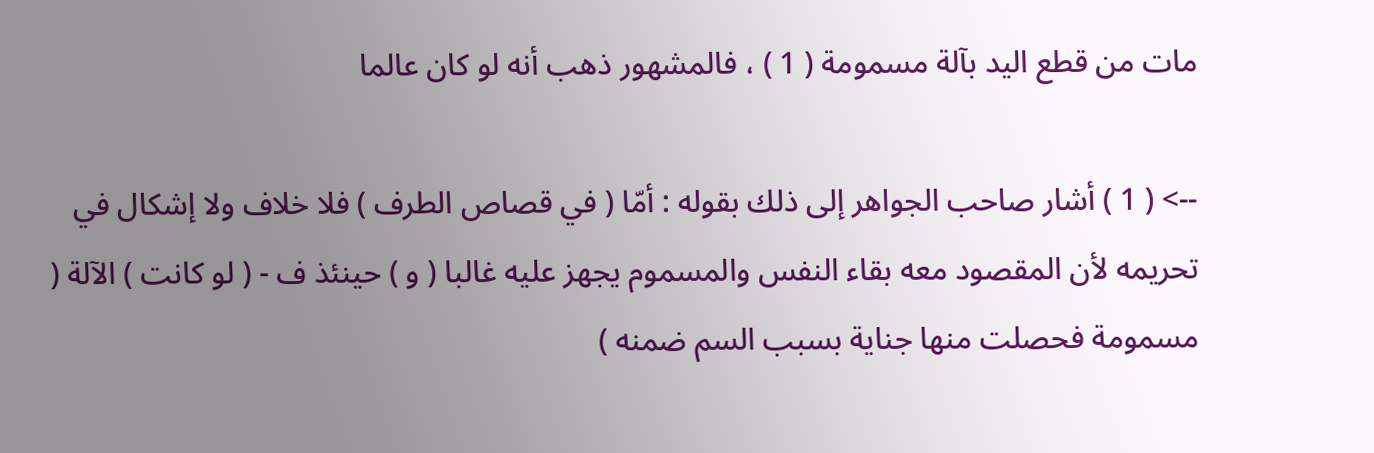مات من قطع اليد بآلة مسمومة ( 1 ) ، فالمشهور ذهب أنه لو كان عالما

--> ( 1 ) أشار صاحب الجواهر إلى ذلك بقوله : أمّا ( في قصاص الطرف ) فلا خلاف ولا إشكال في تحريمه لأن المقصود معه بقاء النفس والمسموم يجهز عليه غالبا ( و ) حينئذ ف - ( لو كانت ) الآلة ( مسمومة فحصلت منها جناية بسبب السم ضمنه )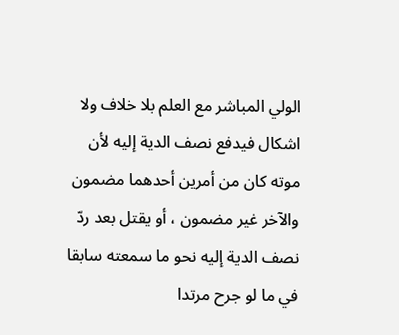الولي المباشر مع العلم بلا خلاف ولا اشكال فيدفع نصف الدية إليه لأن موته كان من أمرين أحدهما مضمون والآخر غير مضمون ، أو يقتل بعد ردّ نصف الدية إليه نحو ما سمعته سابقا في ما لو جرح مرتدا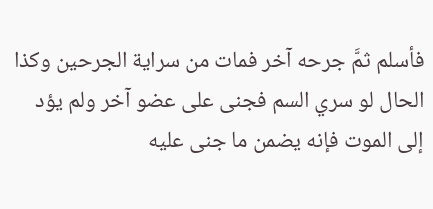فأسلم ثمَّ جرحه آخر فمات من سراية الجرحين وكذا الحال لو سري السم فجنى على عضو آخر ولم يؤد إلى الموت فإنه يضمن ما جنى عليه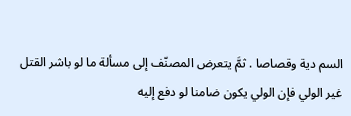السم دية وقصاصا . ثمَّ يتعرض المصنّف إلى مسألة ما لو باشر القتل غير الولي فإن الولي يكون ضامنا لو دفع إليه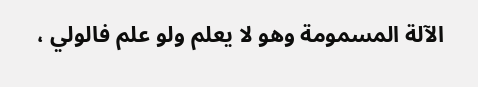الآلة المسمومة وهو لا يعلم ولو علم فالولي ،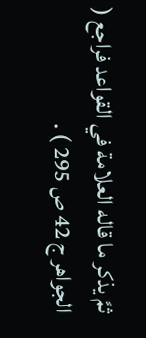ثمَّ يذكر ما قاله العلامة في القواعد فراجع ( الجواهر ج 42 ص 295 ) .